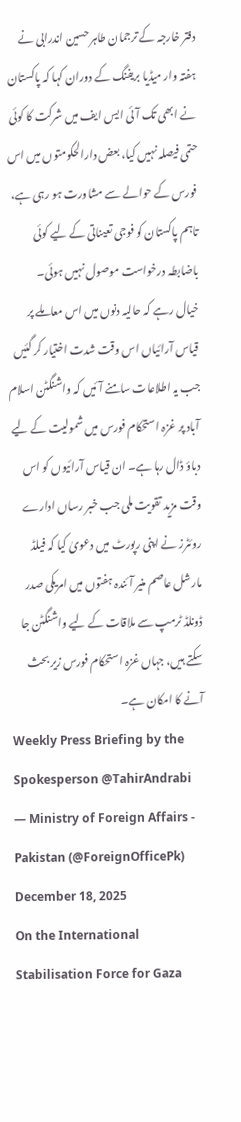دفتر خارجہ کے ترجمان طاہر حسین اندرابی نے ہفتہ وار میڈیا بریفنگ کے دوران کہا کہ پاکستان نے ابھی تک آئی ایس ایف میں شرکت کا کوئی حتمی فیصلہ نہیں کیا، بعض دارالحکومتوں میں اس فورس کے حوالے سے مشاورت ہو رہی ہے، تاہم پاکستان کو فوجی تعیناتی کے لیے کوئی باضابطہ درخواست موصول نہیں ہوئی۔
خیال رہے کہ حالیہ دنوں میں اس معاملے پر قیاس آرائیاں اس وقت شدت اختیار کر گئیں جب یہ اطلاعات سامنے آئیں کہ واشنگٹن اسلام آباد پر غزہ استحکام فورس میں شمولیت کے لیے دباؤ ڈال رہا ہے۔ ان قیاس آرائیوں کو اس وقت مزید تقویت ملی جب خبر رساں ادارے روئٹرز نے اپنی رپورٹ میں دعویٰ کیا کہ فیلڈ مارشل عاصم منیر آئندہ ہفتوں میں امریکی صدر ڈونلڈ ٹرمپ سے ملاقات کے لیے واشنگٹن جا سکتے ہیں، جہاں غزہ استحکام فورس زیر بحث آنے کا امکان ہے۔
Weekly Press Briefing by the Spokesperson @TahirAndrabi
— Ministry of Foreign Affairs - Pakistan (@ForeignOfficePk) December 18, 2025
On the International Stabilisation Force for Gaza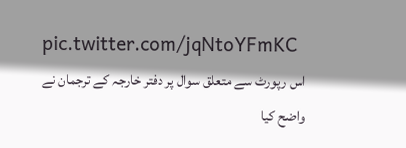pic.twitter.com/jqNtoYFmKC
اس رپورٹ سے متعلق سوال پر دفتر خارجہ کے ترجمان نے واضح کیا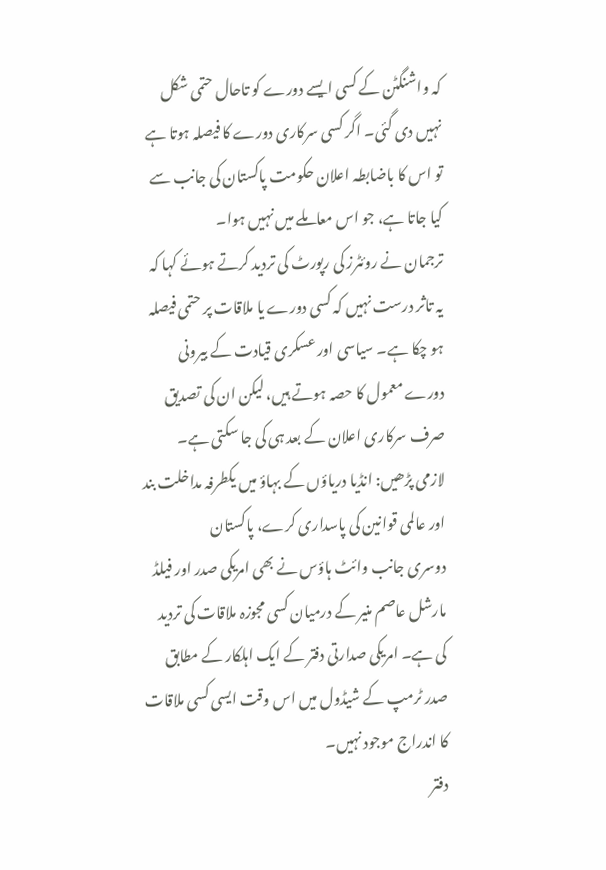کہ واشنگٹن کے کسی ایسے دورے کو تاحال حتمی شکل نہیں دی گئی۔ اگر کسی سرکاری دورے کا فیصلہ ہوتا ہے تو اس کا باضابطہ اعلان حکومت پاکستان کی جانب سے کیا جاتا ہے، جو اس معاملے میں نہیں ہوا۔
ترجمان نے روئٹرز کی رپورٹ کی تردید کرتے ہوئے کہا کہ یہ تاثر درست نہیں کہ کسی دورے یا ملاقات پر حتمی فیصلہ ہو چکا ہے۔ سیاسی اور عسکری قیادت کے بیرونی دورے معمول کا حصہ ہوتے ہیں، لیکن ان کی تصدیق صرف سرکاری اعلان کے بعد ہی کی جا سکتی ہے۔
لازمی پڑھیں: انڈیا دریاؤں کے بہاؤ میں یکطرفہ مداخلت بند اور عالمی قوانین کی پاسداری کرے، پاکستان
دوسری جانب وائٹ ہاؤس نے بھی امریکی صدر اور فیلڈ مارشل عاصم منیر کے درمیان کسی مجوزہ ملاقات کی تردید کی ہے۔ امریکی صدارتی دفتر کے ایک اہلکار کے مطابق صدر ٹرمپ کے شیڈول میں اس وقت ایسی کسی ملاقات کا اندراج موجود نہیں۔
دفتر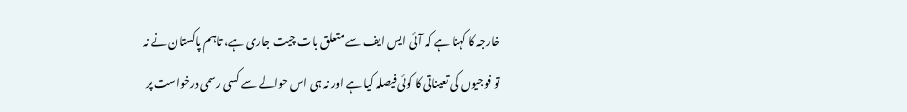خارجہ کا کہنا ہے کہ آئی ایس ایف سے متعلق بات چیت جاری ہے، تاہم پاکستان نے نہ تو فوجیوں کی تعیناتی کا کوئی فیصلہ کیا ہے اور نہ ہی اس حوالے سے کسی رسمی درخواست پر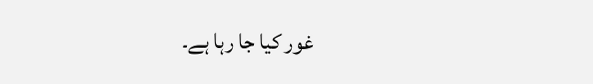غور کیا جا رہا ہے۔